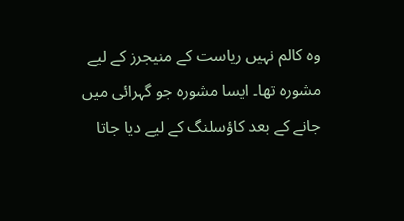وہ کالم نہیں ریاست کے منیجرز کے لیے مشورہ تھا۔ ایسا مشورہ جو گہرائی میں جانے کے بعد کاؤسلنگ کے لیے دیا جاتا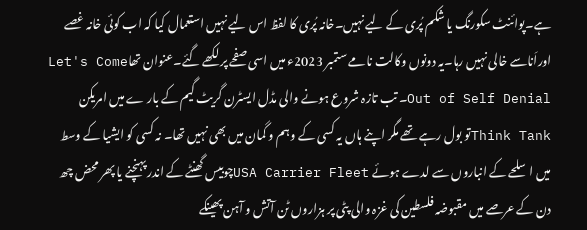ہے۔پوائنٹ سکورنگ یا شکم پُری کے لیے نہیں۔خانہ پُری کا لفظ اس لیے نہیں استعمال کیا کہ اب کوئی خانہ غصے اوراَناسے خالی نہیں رہا۔یہ دونوں وکالت نامے ستمبر 2023ء میں اسی صفحے پر لکھے گئے۔عنوان تھاLet's Come Out of Self Denial۔ تب تازہ شروع ہونے والی مڈل ایسٹرن گریٹ گیم کے بار ے میں امریکن Think Tankتو بول رہے تھے مگر اپنے ہاں یہ کسی کے وہم و گمان میں بھی نہیں تھا۔ نہ کسی کو ایشیا کے وسط میں اسلحے کے انباروں سے لدے ہوئے USA Carrier Fleetچوبیس گھنٹے کے اندر پہنچنے یا پھر محض چھ دن کے عرصے میں مقبوضہ فلسطین کی غزہ والی پٹی پر ہزاروں ٹن آتش و آہن پھینکے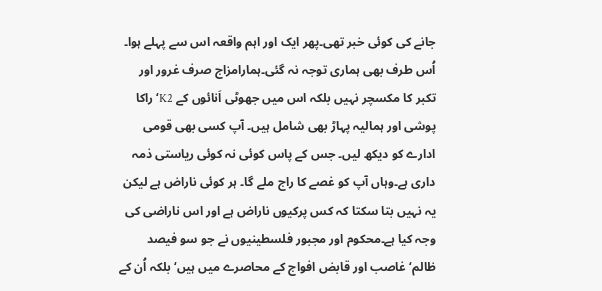جانے کی کوئی خبر تھی۔پھر ایک اور اہم واقعہ اس سے پہلے ہوا۔ اُس طرف بھی ہماری توجہ نہ گئی۔ہمارامزاج صرف غرور اور تکبر کا مکسچر نہیں بلکہ اس میں جھوٹی اَنائوں کے K2‘راکا پوشی اور ہمالیہ پہاڑ بھی شامل ہیں۔ آپ کسی بھی قومی ادارے کو دیکھ لیں۔ جس کے پاس کوئی نہ کوئی ریاستی ذمہ داری ہے۔وہاں آپ کو غصے کا راج ملے گا۔ ہر کوئی ناراض ہے لیکن یہ نہیں بتا سکتا کہ کس پرکیوں ناراض ہے اور اس ناراضی کی وجہ کیا ہے۔محکوم اور مجبور فلسطینیوں نے جو سو فیصد ظالم‘ غاصب اور قابض افواج کے محاصرے میں ہیں‘ بلکہ اُن کے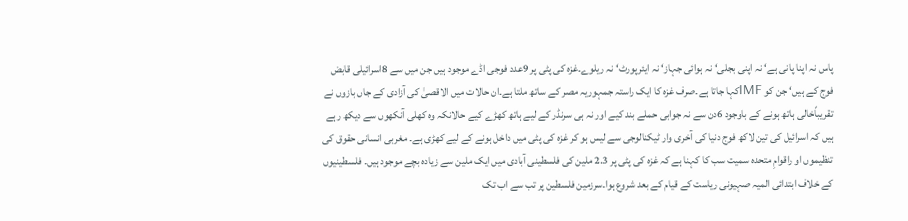پاس نہ اپنا پانی ہے‘ نہ اپنی بجلی‘ نہ ہوائی جہاز‘ نہ ایئرپورٹ‘ نہ ریلوے۔غزہ کی پٹی پر 9عدد فوجی اڈے موجود ہیں جن میں سے 8اسرائیلی قابض فوج کے ہیں‘ جن کو IMFکہا جاتا ہے۔صرف غزہ کا ایک راستہ جمہوریہ مصر کے ساتھ ملتا ہے۔ان حالات میں الاقصیٰ کی آزادی کے جاں بازوں نے تقریباًخالی ہاتھ ہونے کے باوجود 6دن سے نہ جوابی حملے بند کیے اور نہ ہی سرنڈر کے لیے ہاتھ کھڑے کیے حالانکہ وہ کھلی آنکھوں سے دیکھ رہے ہیں کہ اسرائیل کی تین لاکھ فوج دنیا کی آخری وار ٹیکنالوجی سے لیس ہو کر غزہ کی پٹی میں داخل ہونے کے لیے کھڑی ہے۔ مغربی انسانی حقوق کی تنظیموں او راقوامِ متحدہ سمیت سب کا کہنا ہے کہ غزہ کی پٹی پر 2.3 ملین کی فلسطینی آبادی میں ایک ملین سے زیادہ بچے موجود ہیں۔ فلسطینیوں کے خلاف ابتدائی المیہ صہیونی ریاست کے قیام کے بعد شروع ہوا۔سرزمین فلسطین پر تب سے اب تک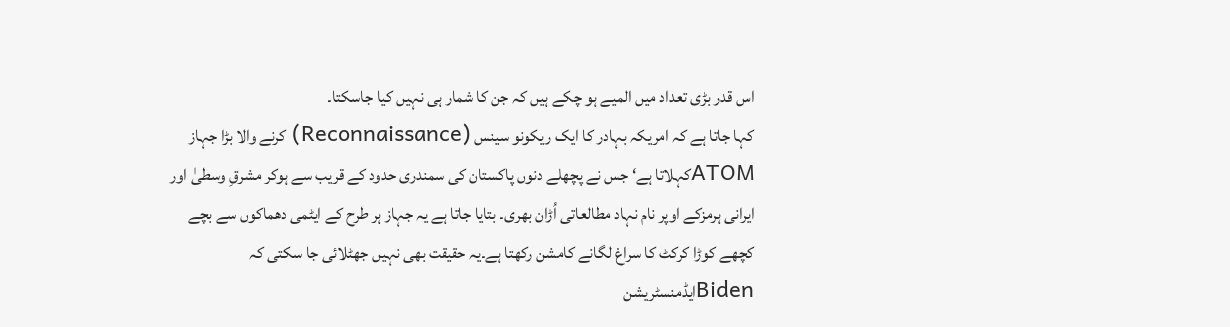اس قدر بڑی تعداد میں المیے ہو چکے ہیں کہ جن کا شمار ہی نہیں کیا جاسکتا۔
کہا جاتا ہے کہ امریکہ بہادر کا ایک ریکونو سینس (Reconnaissance) کرنے والا بڑا جہاز ATOMکہلاتا ہے‘ جس نے پچھلے دنوں پاکستان کی سمندری حدود کے قریب سے ہوکر مشرقِ وسطیٰ اور ایرانی ہرمزکے اوپر نام نہاد مطالعاتی اُڑان بھری۔ بتایا جاتا ہے یہ جہاز ہر طرح کے ایٹمی دھماکوں سے بچے کچھے کوڑا کرکٹ کا سراغ لگانے کامشن رکھتا ہے۔یہ حقیقت بھی نہیں جھٹلائی جا سکتی کہ Bidenایڈمنسٹریشن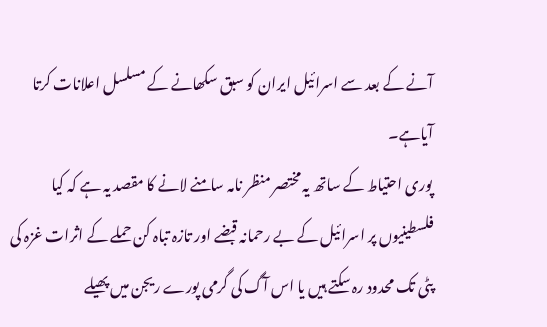آنے کے بعد سے اسرائیل ایران کو سبق سکھانے کے مسلسل اعلانات کرتا آیاہے۔
پوری احتیاط کے ساتھ یہ مختصر منظر نامہ سامنے لانے کا مقصد یہ ہے کہ کیا فلسطینیوں پر اسرائیل کے بے رحمانہ قبضے اور تازہ تباہ کن حملے کے اثرات غزہ کی پٹی تک محدود رہ سکتے ہیں یا اس آگ کی گرمی پورے ریجن میں پھیلے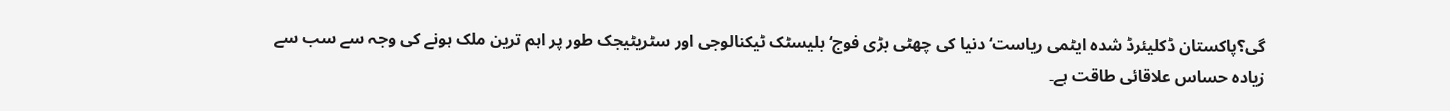گی؟پاکستان ڈکلیئرڈ شدہ ایٹمی ریاست‘ دنیا کی چھٹی بڑی فوج‘ بلیسٹک ٹیکنالوجی اور سٹریٹیجک طور پر اہم ترین ملک ہونے کی وجہ سے سب سے زیادہ حساس علاقائی طاقت ہے۔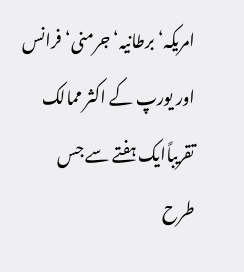امریکہ‘ برطانیہ‘ جرمنی‘ فرانس اور یورپ کے اکثر ممالک تقریباًایک ہفتے سے جس طرح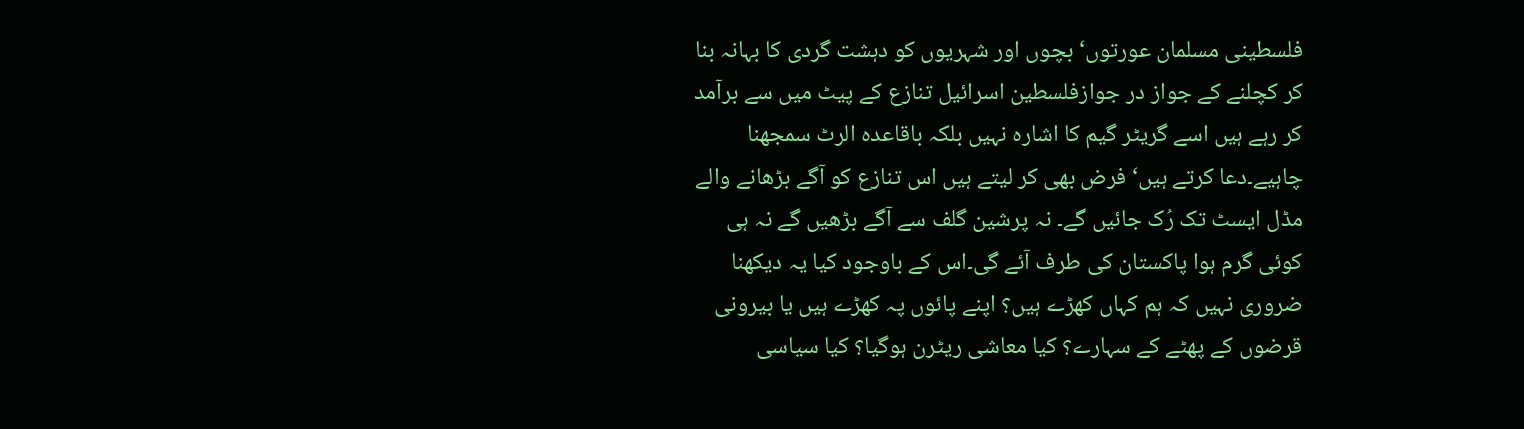فلسطینی مسلمان عورتوں‘ بچوں اور شہریوں کو دہشت گردی کا بہانہ بنا کر کچلنے کے جواز در جوازفلسطین اسرائیل تنازع کے پیٹ میں سے برآمد کر رہے ہیں اسے گریٹر گیم کا اشارہ نہیں بلکہ باقاعدہ الرٹ سمجھنا چاہیے۔دعا کرتے ہیں‘ فرض بھی کر لیتے ہیں اس تنازع کو آگے بڑھانے والے مڈل ایسٹ تک رُک جائیں گے۔ نہ پرشین گلف سے آگے بڑھیں گے نہ ہی کوئی گرم ہوا پاکستان کی طرف آئے گی۔اس کے باوجود کیا یہ دیکھنا ضروری نہیں کہ ہم کہاں کھڑے ہیں؟ اپنے پائوں پہ کھڑے ہیں یا بیرونی قرضوں کے پھٹے کے سہارے؟ کیا معاشی ریٹرن ہوگیا؟ کیا سیاسی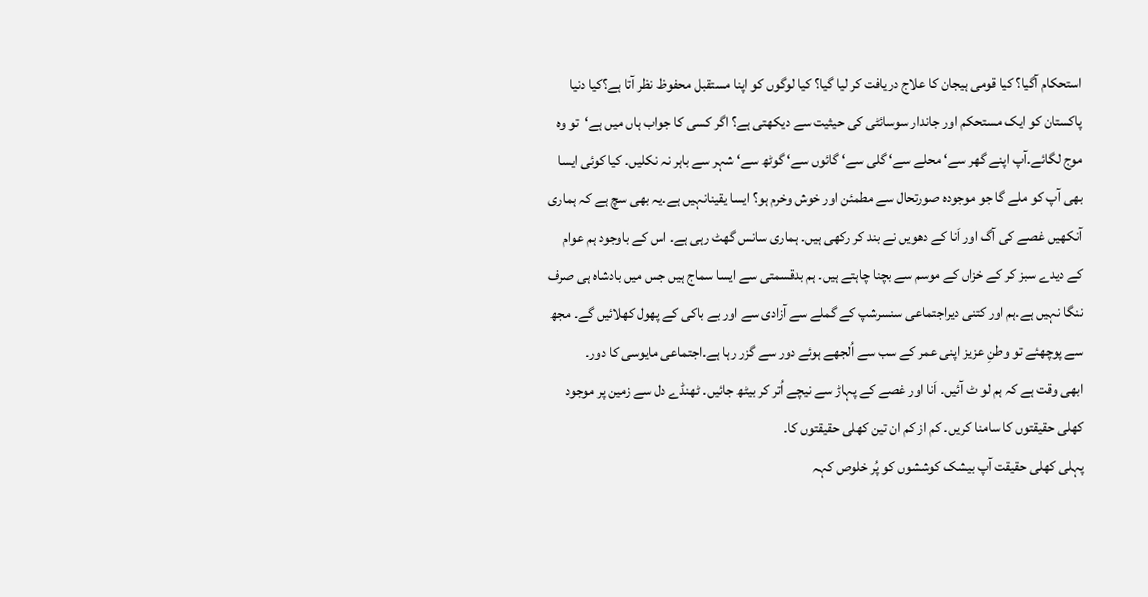استحکام آگیا؟ کیا قومی ہیجان کا علاج دریافت کر لیا گیا؟ کیا لوگوں کو اپنا مستقبل محفوظ نظر آتا ہے؟کیا دنیا پاکستان کو ایک مستحکم اور جاندار سوسائٹی کی حیثیت سے دیکھتی ہے؟ اگر کسی کا جواب ہاں میں ہے‘تو وہ موج لگائے۔آپ اپنے گھر سے‘ محلے سے‘ گلی سے‘ گائوں سے‘ گوٹھ سے‘ شہر سے باہر نہ نکلیں۔ کیا کوئی ایسا بھی آپ کو ملے گا جو موجودہ صورتحال سے مطمئن اور خوش وخرم ہو؟ ایسا یقینانہیں ہے۔یہ بھی سچ ہے کہ ہماری آنکھیں غصے کی آگ اور اَنا کے دھویں نے بند کر رکھی ہیں۔ ہماری سانس گھٹ رہی ہے۔ اس کے باوجود ہم عوام کے دیدے سبز کر کے خزاں کے موسم سے بچنا چاہتے ہیں۔ ہم بدقسمتی سے ایسا سماج ہیں جس میں بادشاہ ہی صرف ننگا نہیں ہے۔ہم اور کتنی دیراجتماعی سنسرشپ کے گملے سے آزادی سے اور بے باکی کے پھول کھلائیں گے۔ مجھ سے پوچھئے تو وطنِ عزیز اپنی عمر کے سب سے اُلجھے ہوئے دور سے گزر رہا ہے۔اجتماعی مایوسی کا دور۔
ابھی وقت ہے کہ ہم لو ٹ آئیں۔ اَنا اور غصے کے پہاڑ سے نیچے اُتر کر بیٹھ جائیں۔ ٹھنڈے دل سے زمین پر موجود کھلی حقیقتوں کا سامنا کریں۔ کم از کم ان تین کھلی حقیقتوں کا۔
پہلی کھلی حقیقت آپ بیشک کوششوں کو پُر خلوص کہہ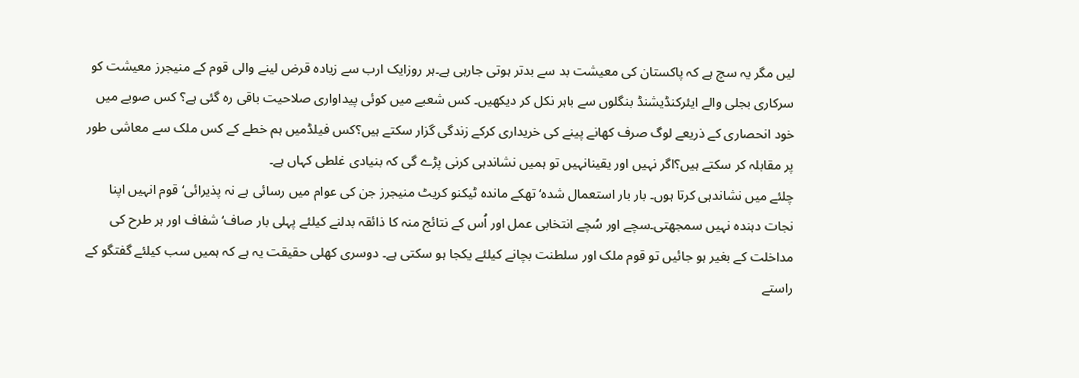لیں مگر یہ سچ ہے کہ پاکستان کی معیشت بد سے بدتر ہوتی جارہی ہے۔ہر روزایک ارب سے زیادہ قرض لینے والی قوم کے منیجرز معیشت کو سرکاری بجلی والے ایئرکنڈیشنڈ بنگلوں سے باہر نکل کر دیکھیں۔ کس شعبے میں کوئی پیداواری صلاحیت باقی رہ گئی ہے؟ کس صوبے میں خود انحصاری کے ذریعے لوگ صرف کھانے پینے کی خریداری کرکے زندگی گزار سکتے ہیں؟کس فیلڈمیں ہم خطے کے کس ملک سے معاشی طور پر مقابلہ کر سکتے ہیں؟اگر نہیں اور یقینانہیں تو ہمیں نشاندہی کرنی پڑے گی کہ بنیادی غلطی کہاں ہے۔
چلئے میں نشاندہی کرتا ہوں۔ بار بار استعمال شدہ‘ تھکے ماندہ ٹیکنو کریٹ منیجرز جن کی عوام میں رسائی ہے نہ پذیرائی‘قوم انہیں اپنا نجات دہندہ نہیں سمجھتی۔سچے اور سُچے انتخابی عمل اور اُس کے نتائج منہ کا ذائقہ بدلنے کیلئے پہلی بار صاف‘ شفاف اور ہر طرح کی مداخلت کے بغیر ہو جائیں تو قوم ملک اور سلطنت بچانے کیلئے یکجا ہو سکتی ہے۔ دوسری کھلی حقیقت یہ ہے کہ ہمیں سب کیلئے گفتگو کے راستے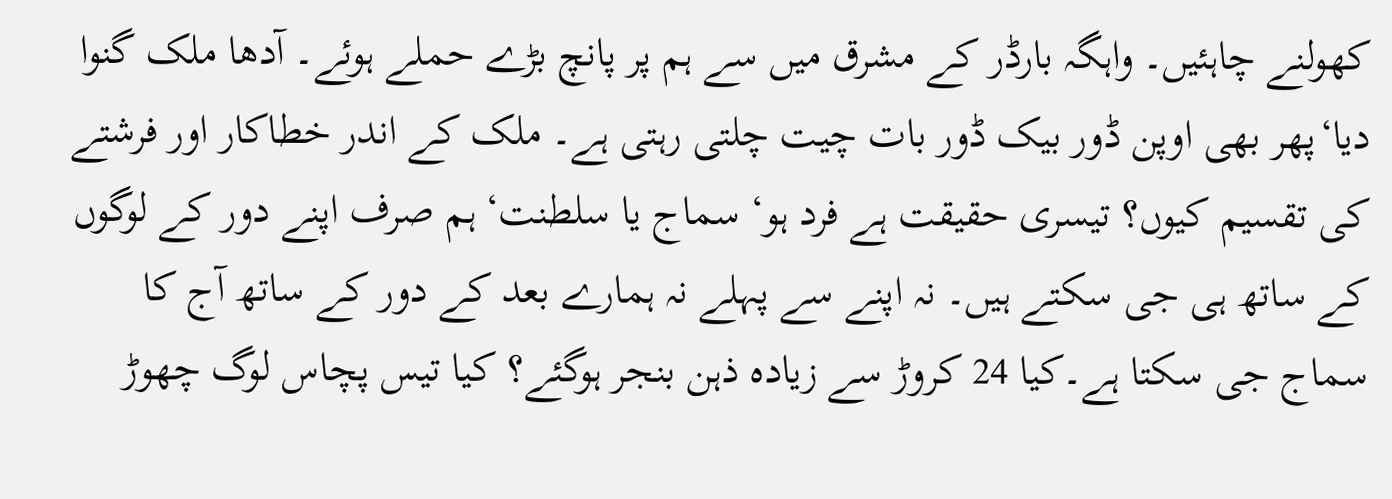کھولنے چاہئیں۔ واہگہ بارڈر کے مشرق میں سے ہم پر پانچ بڑے حملے ہوئے۔ آدھا ملک گنوا دیا‘پھر بھی اوپن ڈور بیک ڈور بات چیت چلتی رہتی ہے۔ ملک کے اندر خطاکار اور فرشتے کی تقسیم کیوں؟ تیسری حقیقت ہے فرد ہو‘ سماج یا سلطنت‘ ہم صرف اپنے دور کے لوگوں کے ساتھ ہی جی سکتے ہیں۔ نہ اپنے سے پہلے نہ ہمارے بعد کے دور کے ساتھ آج کا سماج جی سکتا ہے۔کیا 24 کروڑ سے زیادہ ذہن بنجر ہوگئے؟ کیا تیس پچاس لوگ چھوڑ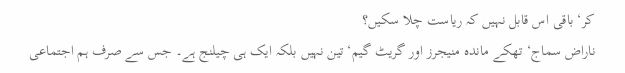کر‘ باقی اس قابل نہیں کہ ریاست چلا سکیں؟
ناراض سماج‘ تھکے ماندہ منیجرز اور گریٹ گیم‘ تین نہیں بلکہ ایک ہی چیلنج ہے۔ جس سے صرف ہم اجتماعی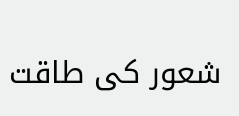شعور کی طاقت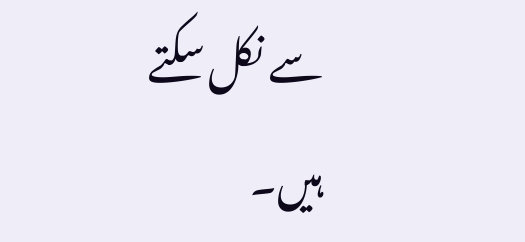سے نکل سکتے ہیں۔